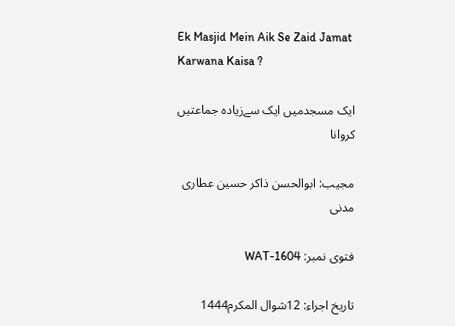Ek Masjid Mein Aik Se Zaid Jamat Karwana Kaisa ?

ایک مسجدمیں ایک سےزیادہ جماعتیں کروانا

مجیب: ابوالحسن ذاکر حسین عطاری مدنی

فتوی نمبر: WAT-1604

تاریخ اجراء: 12شوال المکرم1444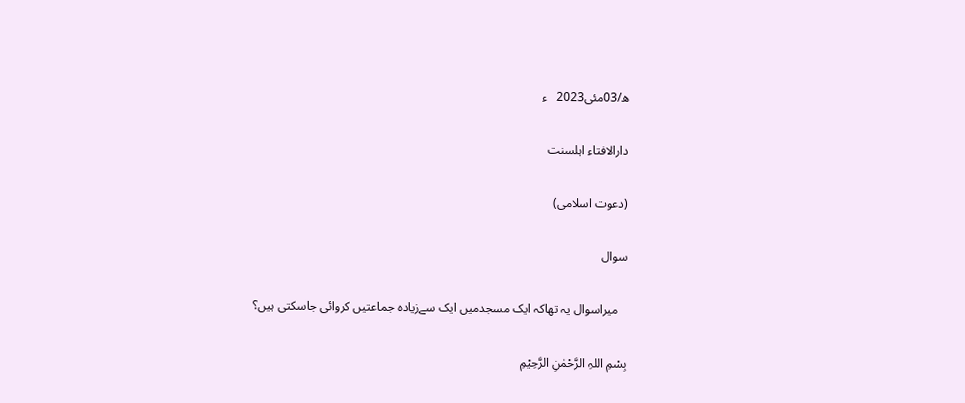ھ/03مئی2023   ء

دارالافتاء اہلسنت

(دعوت اسلامی)

سوال

   میراسوال یہ تھاکہ ایک مسجدمیں ایک سےزیادہ جماعتیں کروائی جاسکتی ہیں؟

بِسْمِ اللہِ الرَّحْمٰنِ الرَّحِیْمِ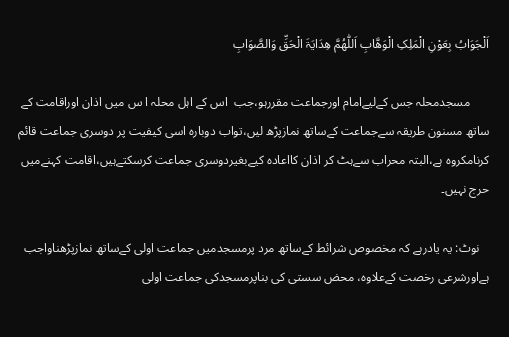اَلْجَوَابُ بِعَوْنِ الْمَلِکِ الْوَھَّابِ اَللّٰھُمَّ ھِدَایَۃَ الْحَقِّ وَالصَّوَابِ

      مسجدمحلہ جس کےلیےامام اورجماعت مقررہو،جب  اس کے اہل محلہ ا س میں اذان اوراقامت کے ساتھ مسنون طریقہ سےجماعت کےساتھ نمازپڑھ لیں،تواب دوبارہ اسی کیفیت پر دوسری جماعت قائم کرنامکروہ ہے،البتہ محراب سےہٹ کر اذان کااعادہ کیےبغیردوسری جماعت کرسکتےہیں،اقامت کہنےمیں حرج نہیں۔

   نوٹ: یہ یادرہے کہ مخصوص شرائط کےساتھ مرد پرمسجدمیں جماعت اولی کےساتھ نمازپڑھناواجب ہےاورشرعی رخصت کےعلاوہ، محض سستی کی بناپرمسجدکی جماعت اولی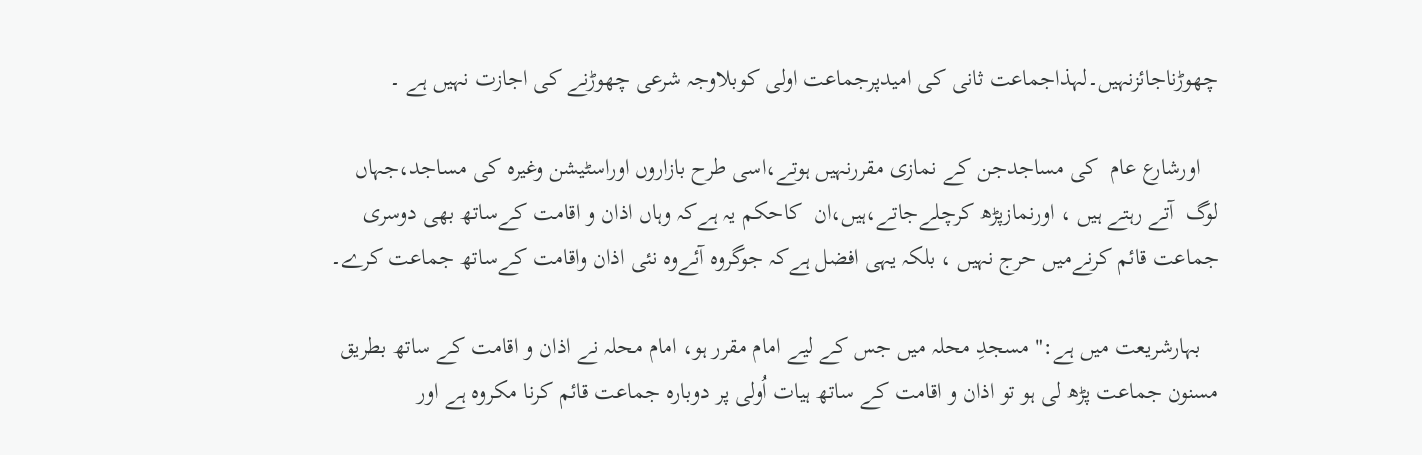چھوڑناجائزنہیں۔لہذاجماعت ثانی کی امیدپرجماعت اولی کوبلاوجہ شرعی چھوڑنے کی اجازت نہیں ہے ۔

   اورشارع عام  کی مساجدجن کے نمازی مقررنہیں ہوتے،اسی طرح بازاروں اوراسٹیشن وغیرہ کی مساجد،جہاں لوگ  آتے رہتے ہیں ، اورنمازپڑھ کرچلےجاتے،ہیں،ان  کاحکم یہ ہےکہ وہاں اذان و اقامت کےساتھ بھی دوسری جماعت قائم کرنےمیں حرج نہیں ، بلکہ یہی افضل ہےکہ جوگروہ آئےوہ نئی اذان واقامت کےساتھ جماعت کرے۔

   بہارشریعت میں ہے:" مسجدِ محلہ میں جس کے ليے امام مقرر ہو، امام محلہ نے اذان و اقامت کے ساتھ بطریق مسنون جماعت پڑھ لی ہو تو اذان و اقامت کے ساتھ ہيات اُولی پر دوبارہ جماعت قائم کرنا مکروہ ہے اور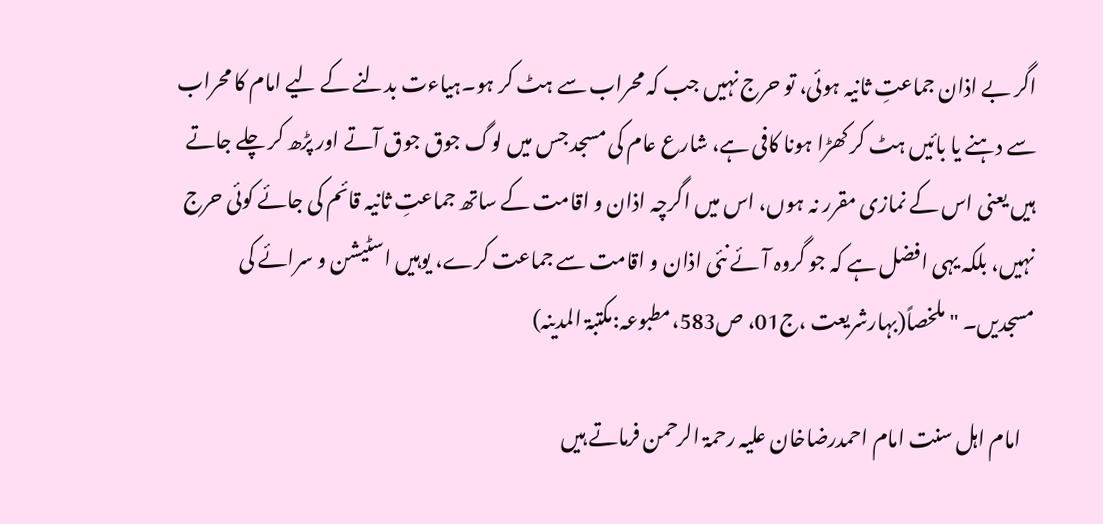اگر بے اذان جماعتِ ثانیہ ہوئی، تو حرج نہیں جب کہ محراب سے ہٹ کر ہو۔ہياءت بدلنے کے ليے امام کا محراب سے دہنے یا بائیں ہٹ کر کھڑا ہونا کافی ہے، شارع عام کی مسجد جس میں لوگ جوق جوق آتے اور پڑھ کر چلے جاتے ہیں یعنی اس کے نمازی مقرر نہ ہوں، اس میں اگرچہ اذان و اقامت کے ساتھ جماعتِ ثانیہ قائم کی جائے کوئی حرج نہیں، بلکہ یہی افضل ہے کہ جو گروہ آئے نئی اذان و اقامت سے جماعت کرے، یوہیں اسٹیشن و سرائے کی مسجدیں۔ "ملخصاً(بہارشریعت ،ج01، ص583،مطبوعہ:مکتبۃ المدینہ)

   امام اہل سنت امام احمدرضاخان علیہ رحمۃ الرحمن فرماتے ہیں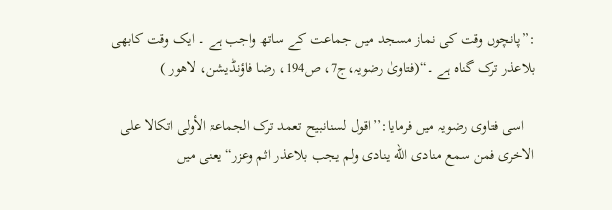:”پانچوں وقت کی نماز مسجد میں جماعت کے ساتھ واجب ہے ۔ ایک وقت کابھی بلاعذر ترک گناہ ہے ۔“(فتاویٰ رضویہ،ج7، ص194، رضا فاؤنڈیشن، لاهور )

   اسی فتاوی رضویہ میں فرمایا:’’اقول لسنانبیح تعمد ترک الجماعۃ الأولی اتکالا علی الاخری فمن سمع منادی الله ینادی ولم یجب بلاعذر اثم وعزر“یعنی میں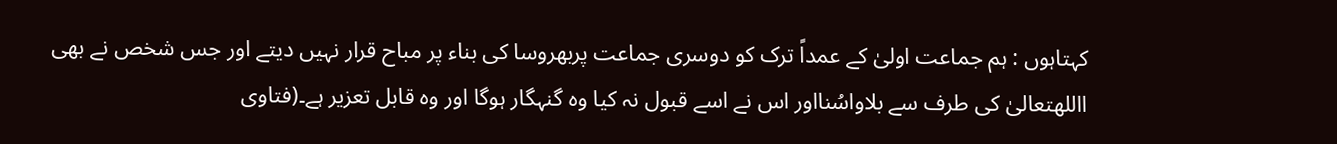کہتاہوں : ہم جماعت اولیٰ کے عمداً ترک کو دوسری جماعت پربھروسا کی بناء پر مباح قرار نہیں دیتے اور جس شخص نے بھی االلهتعالیٰ کی طرف سے بلاواسُنااور اس نے اسے قبول نہ کیا وہ گنہگار ہوگا اور وہ قابل تعزیر ہے۔(فتاوی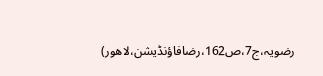رضویہ،ج7،ص162،رضافاؤنڈیشن،لاهور)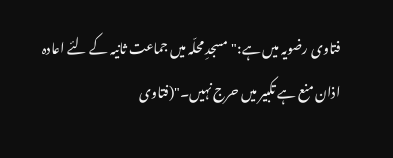فتاوی رضویہ میں ہے:"مسجدِ محلّہ میں جماعت ثانیہ کے لئے اعادہ اذان منع ہے تکبیر میں حرج نہیں۔"(فتاوی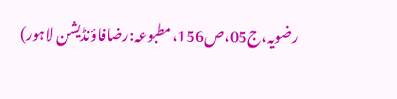رضویہ،ج05،ص156،مطبوعہ:رضافاؤنڈیشن لاہور)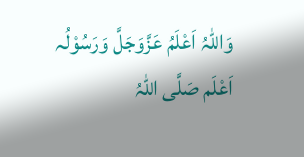وَاللہُ اَعْلَمُ عَزَّوَجَلَّ وَرَسُوْلُہ اَعْلَم صَلَّی اللّٰہُ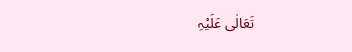تَعَالٰی عَلَیْہِ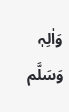وَاٰلِہٖ وَسَلَّم